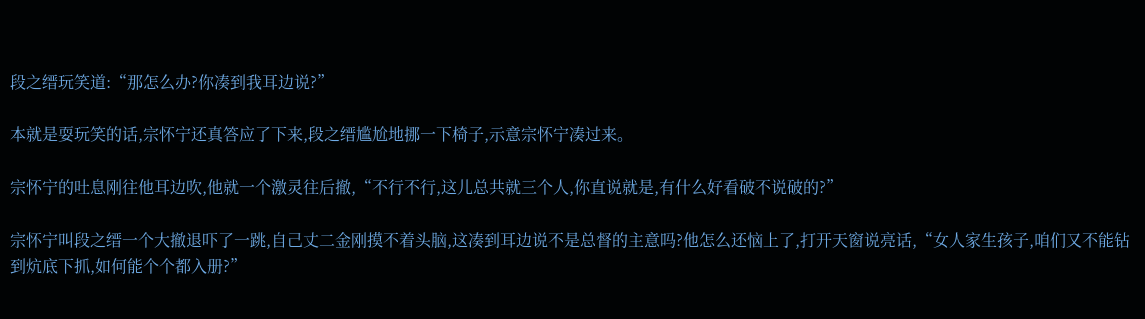段之缙玩笑道:“那怎么办?你凑到我耳边说?”

本就是耍玩笑的话,宗怀宁还真答应了下来,段之缙尴尬地挪一下椅子,示意宗怀宁凑过来。

宗怀宁的吐息刚往他耳边吹,他就一个激灵往后撤,“不行不行,这儿总共就三个人,你直说就是,有什么好看破不说破的?”

宗怀宁叫段之缙一个大撤退吓了一跳,自己丈二金刚摸不着头脑,这凑到耳边说不是总督的主意吗?他怎么还恼上了,打开天窗说亮话,“女人家生孩子,咱们又不能钻到炕底下抓,如何能个个都入册?”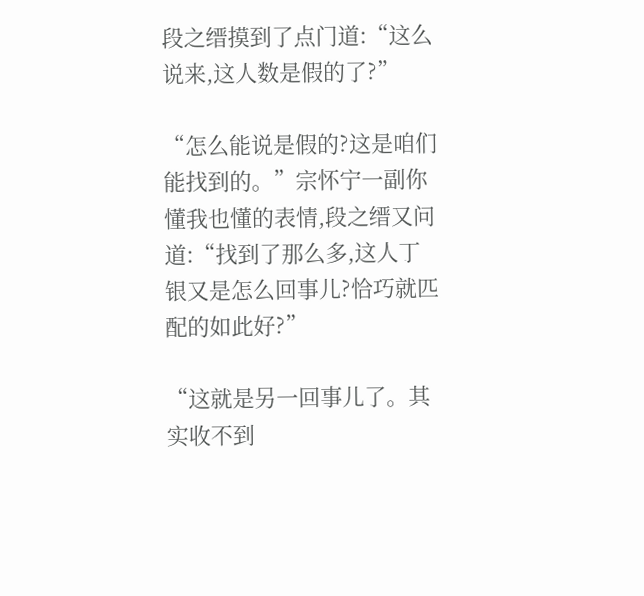段之缙摸到了点门道:“这么说来,这人数是假的了?”

“怎么能说是假的?这是咱们能找到的。”宗怀宁一副你懂我也懂的表情,段之缙又问道:“找到了那么多,这人丁银又是怎么回事儿?恰巧就匹配的如此好?”

“这就是另一回事儿了。其实收不到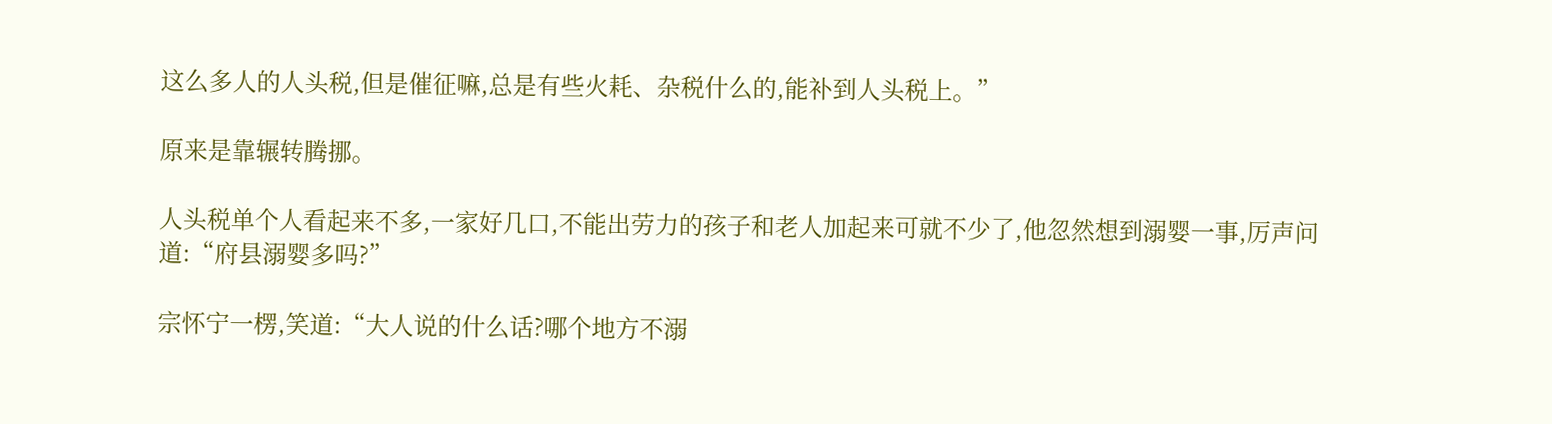这么多人的人头税,但是催征嘛,总是有些火耗、杂税什么的,能补到人头税上。”

原来是靠辗转腾挪。

人头税单个人看起来不多,一家好几口,不能出劳力的孩子和老人加起来可就不少了,他忽然想到溺婴一事,厉声问道:“府县溺婴多吗?”

宗怀宁一楞,笑道:“大人说的什么话?哪个地方不溺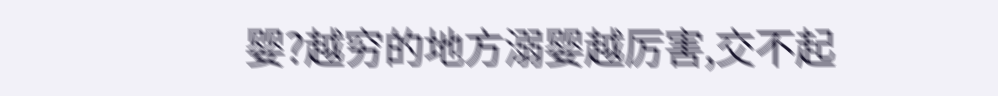婴?越穷的地方溺婴越厉害,交不起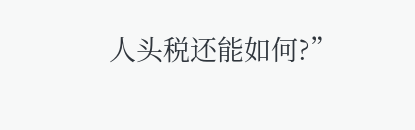人头税还能如何?”